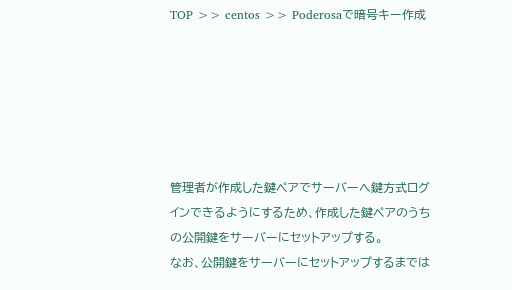TOP >> centos >> Poderosaで暗号キー作成






管理者が作成した鍵ペアでサーバーへ鍵方式ログインできるようにするため、作成した鍵ペアのうちの公開鍵をサーバーにセットアップする。
なお、公開鍵をサーバーにセットアップするまでは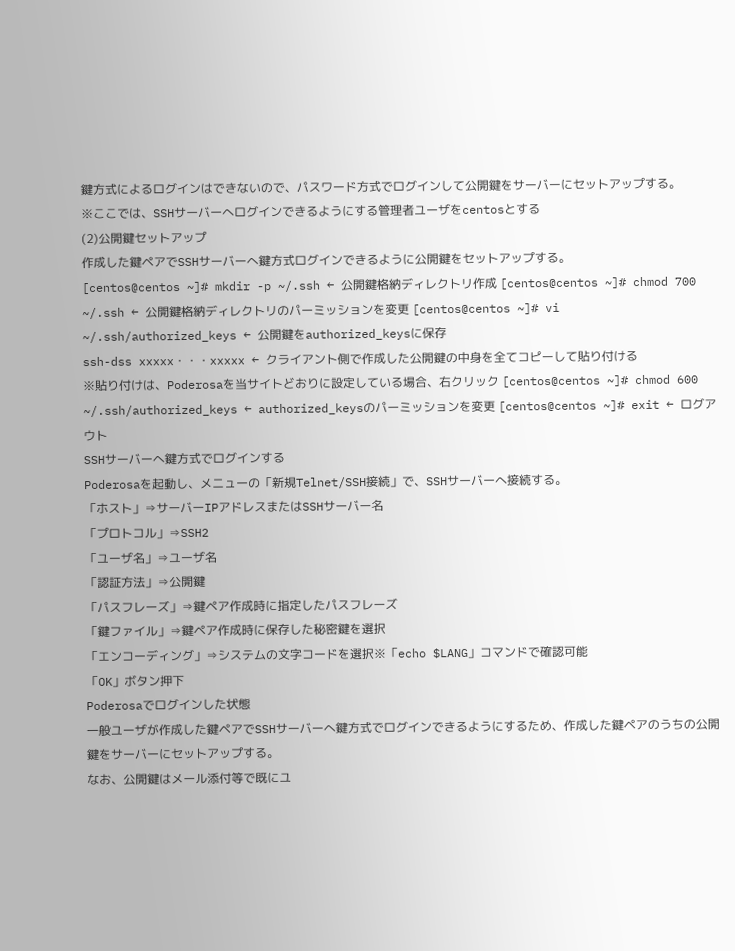鍵方式によるログインはできないので、パスワード方式でログインして公開鍵をサーバーにセットアップする。
※ここでは、SSHサーバーへログインできるようにする管理者ユーザをcentosとする
(2)公開鍵セットアップ
作成した鍵ペアでSSHサーバーへ鍵方式ログインできるように公開鍵をセットアップする。
[centos@centos ~]# mkdir -p ~/.ssh ← 公開鍵格納ディレクトリ作成 [centos@centos ~]# chmod 700 ~/.ssh ← 公開鍵格納ディレクトリのパーミッションを変更 [centos@centos ~]# vi ~/.ssh/authorized_keys ← 公開鍵をauthorized_keysに保存
ssh-dss xxxxx・・・xxxxx ← クライアント側で作成した公開鍵の中身を全てコピーして貼り付ける
※貼り付けは、Poderosaを当サイトどおりに設定している場合、右クリック [centos@centos ~]# chmod 600 ~/.ssh/authorized_keys ← authorized_keysのパーミッションを変更 [centos@centos ~]# exit ← ログアウト
SSHサーバーへ鍵方式でログインする
Poderosaを起動し、メニューの「新規Telnet/SSH接続」で、SSHサーバーへ接続する。
「ホスト」⇒サーバーIPアドレスまたはSSHサーバー名
「プロトコル」⇒SSH2
「ユーザ名」⇒ユーザ名
「認証方法」⇒公開鍵
「パスフレーズ」⇒鍵ペア作成時に指定したパスフレーズ
「鍵ファイル」⇒鍵ペア作成時に保存した秘密鍵を選択
「エンコーディング」⇒システムの文字コードを選択※「echo $LANG」コマンドで確認可能
「OK」ボタン押下
Poderosaでログインした状態
一般ユーザが作成した鍵ペアでSSHサーバーへ鍵方式でログインできるようにするため、作成した鍵ペアのうちの公開鍵をサーバーにセットアップする。
なお、公開鍵はメール添付等で既にユ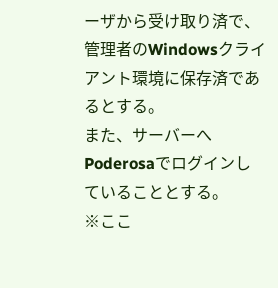ーザから受け取り済で、管理者のWindowsクライアント環境に保存済であるとする。
また、サーバーへPoderosaでログインしていることとする。
※ここ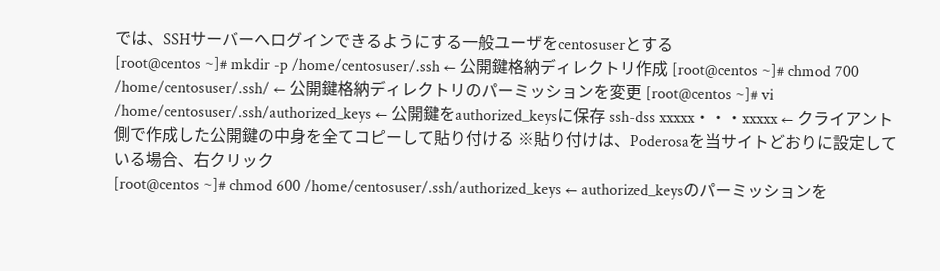では、SSHサーバーへログインできるようにする一般ユーザをcentosuserとする
[root@centos ~]# mkdir -p /home/centosuser/.ssh ← 公開鍵格納ディレクトリ作成 [root@centos ~]# chmod 700 /home/centosuser/.ssh/ ← 公開鍵格納ディレクトリのパーミッションを変更 [root@centos ~]# vi /home/centosuser/.ssh/authorized_keys ← 公開鍵をauthorized_keysに保存 ssh-dss xxxxx・・・xxxxx ← クライアント側で作成した公開鍵の中身を全てコピーして貼り付ける ※貼り付けは、Poderosaを当サイトどおりに設定している場合、右クリック
[root@centos ~]# chmod 600 /home/centosuser/.ssh/authorized_keys ← authorized_keysのパーミッションを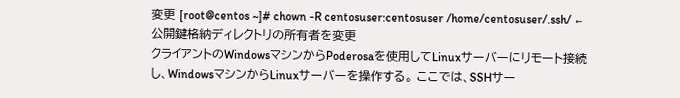変更 [root@centos ~]# chown -R centosuser:centosuser /home/centosuser/.ssh/ ← 公開鍵格納ディレクトリの所有者を変更
クライアントのWindowsマシンからPoderosaを使用してLinuxサーバーにリモート接続し、WindowsマシンからLinuxサーバーを操作する。 ここでは、SSHサー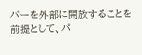バーを外部に開放することを前提として、パ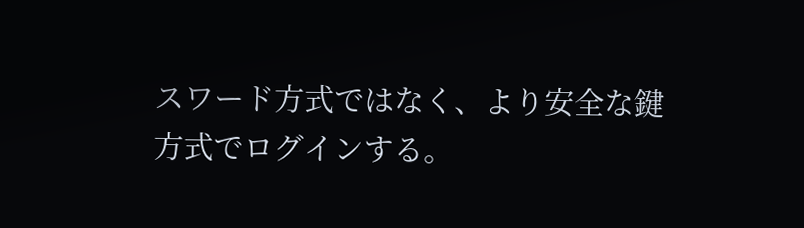スワード方式ではなく、より安全な鍵方式でログインする。